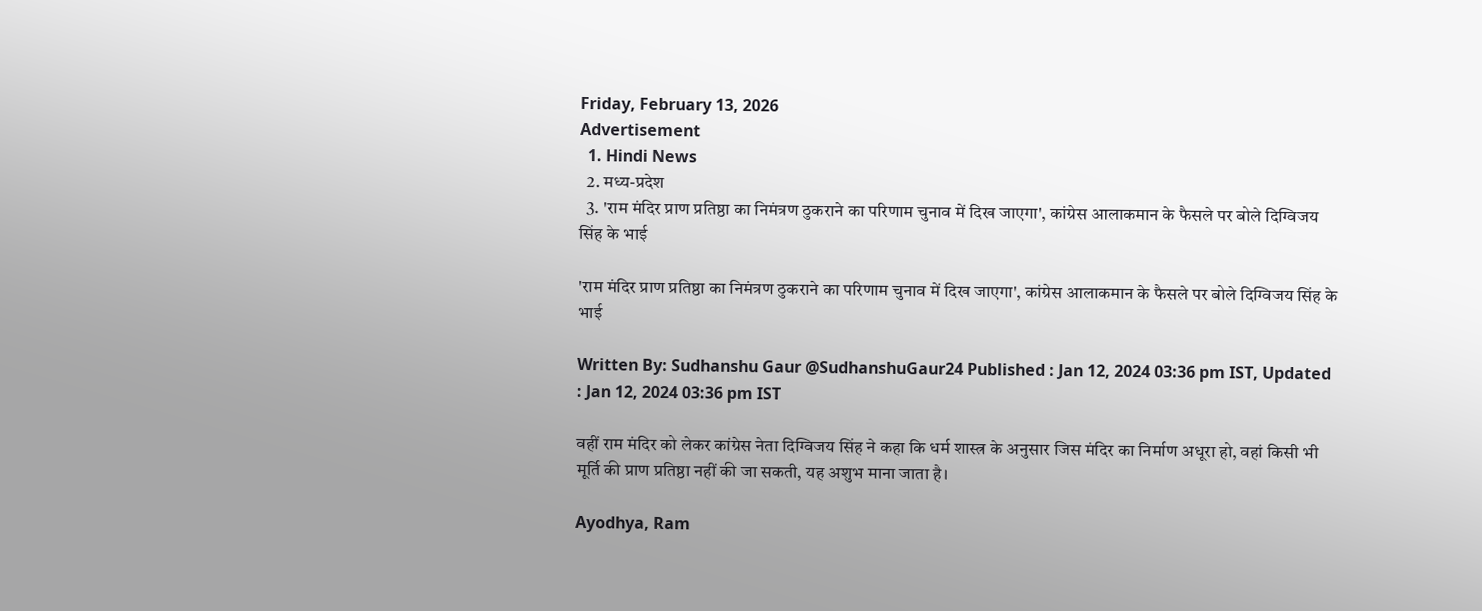Friday, February 13, 2026
Advertisement
  1. Hindi News
  2. मध्य-प्रदेश
  3. 'राम मंदिर प्राण प्रतिष्ठा का निमंत्रण ठुकराने का परिणाम चुनाव में दिख जाएगा', कांग्रेस आलाकमान के फैसले पर बोले दिग्विजय सिंह के भाई

'राम मंदिर प्राण प्रतिष्ठा का निमंत्रण ठुकराने का परिणाम चुनाव में दिख जाएगा', कांग्रेस आलाकमान के फैसले पर बोले दिग्विजय सिंह के भाई

Written By: Sudhanshu Gaur @SudhanshuGaur24 Published : Jan 12, 2024 03:36 pm IST, Updated : Jan 12, 2024 03:36 pm IST

वहीं राम मंदिर को लेकर कांग्रेस नेता दिग्विजय सिंह ने कहा कि धर्म शास्त्र के अनुसार जिस मंदिर का निर्माण अधूरा हो, वहां किसी भी मूर्ति की प्राण प्रतिष्ठा नहीं की जा सकती, यह अशुभ माना जाता है।

Ayodhya, Ram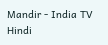Mandir - India TV Hindi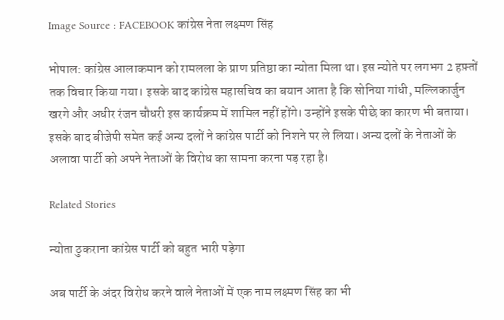Image Source : FACEBOOK कांग्रेस नेता लक्ष्मण सिंह

भोपाल: कांग्रेस आलाकमान को रामलला के प्राण प्रतिष्ठा का न्योता मिला था। इस न्योते पर लगभग 2 हफ़्तों तक विचार किया गया। इसके बाद कांग्रेस महासचिव का बयान आता है कि सोनिया गांधी, मल्लिकार्जुन खरगे और अधीर रंजन चौधरी इस कार्यक्रम में शामिल नहीं होंगे। उन्होंने इसके पीछे का कारण भी बताया। इसके बाद बीजेपी समेत कई अन्य दलों ने कांग्रेस पार्टी को निशने पर ले लिया। अन्य दलों के नेताओं के अलावा पार्टी को अपने नेताओं के विरोध का सामना करना पड़ रहा है।

Related Stories

न्योता ठुकराना कांग्रेस पार्टी को बहुत भारी पड़ेगा

अब पार्टी के अंदर विरोध करने वाले नेताओं में एक नाम लक्ष्मण सिंह का भी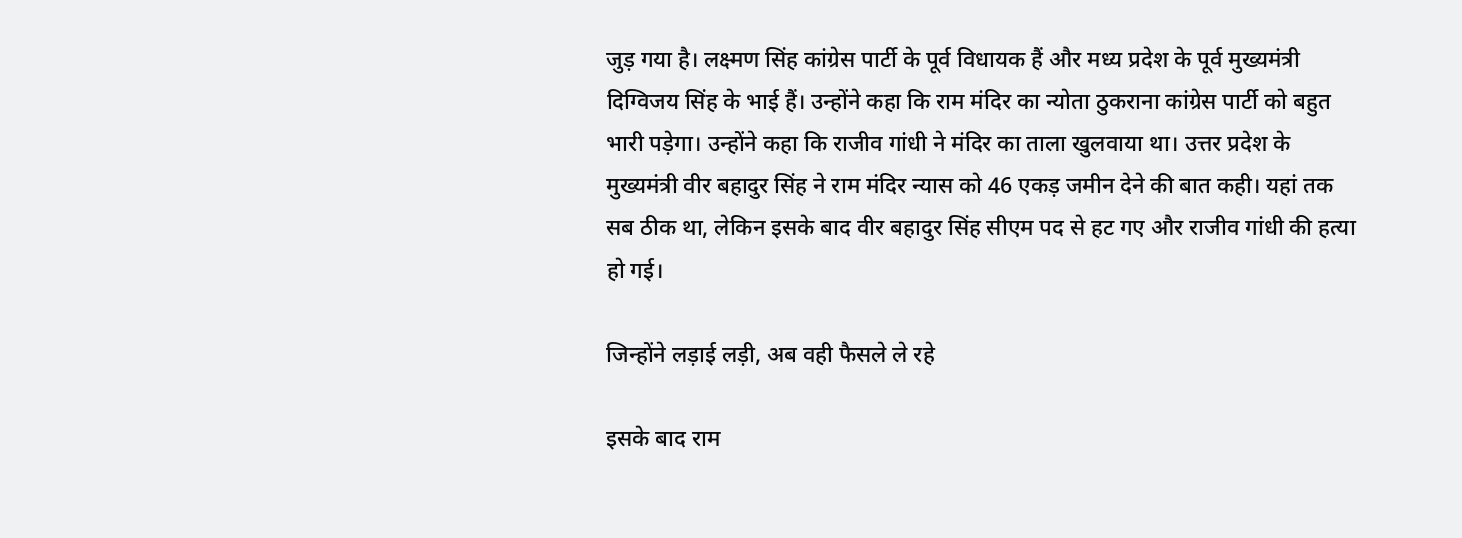जुड़ गया है। लक्ष्मण सिंह कांग्रेस पार्टी के पूर्व विधायक हैं और मध्य प्रदेश के पूर्व मुख्यमंत्री दिग्विजय सिंह के भाई हैं। उन्होंने कहा कि राम मंदिर का न्योता ठुकराना कांग्रेस पार्टी को बहुत भारी पड़ेगा। उन्होंने कहा कि राजीव गांधी ने मंदिर का ताला खुलवाया था। उत्तर प्रदेश के मुख्यमंत्री वीर बहादुर सिंह ने राम मंदिर न्यास को 46 एकड़ जमीन देने की बात कही। यहां तक सब ठीक था, लेकिन इसके बाद वीर बहादुर सिंह सीएम पद से हट गए और राजीव गांधी की हत्या हो गई।

जिन्होंने लड़ाई लड़ी, अब वही फैसले ले रहे

इसके बाद राम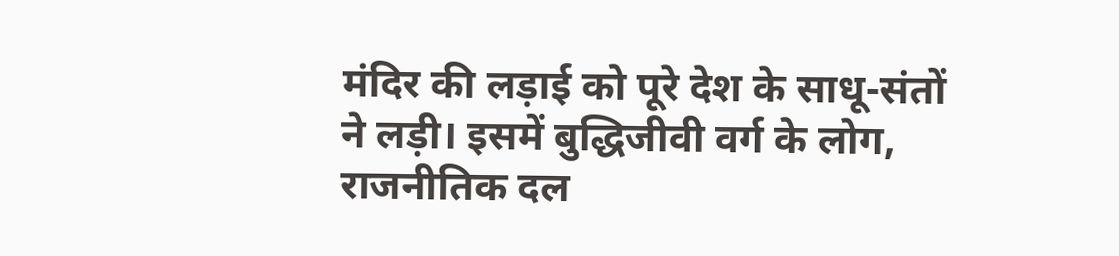मंदिर की लड़ाई को पूरे देश के साधू-संतों ने लड़ी। इसमें बुद्धिजीवी वर्ग के लोग, राजनीतिक दल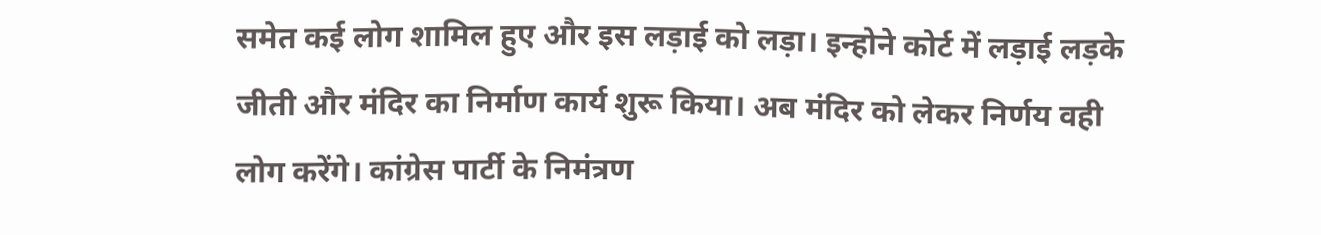समेत कई लोग शामिल हुए और इस लड़ाई को लड़ा। इन्होने कोर्ट में लड़ाई लड़के जीती और मंदिर का निर्माण कार्य शुरू किया। अब मंदिर को लेकर निर्णय वही लोग करेंगे। कांग्रेस पार्टी के निमंत्रण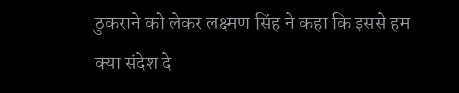ठुकराने को लेकर लक्ष्मण सिंह ने कहा कि इससे हम क्या संदेश दे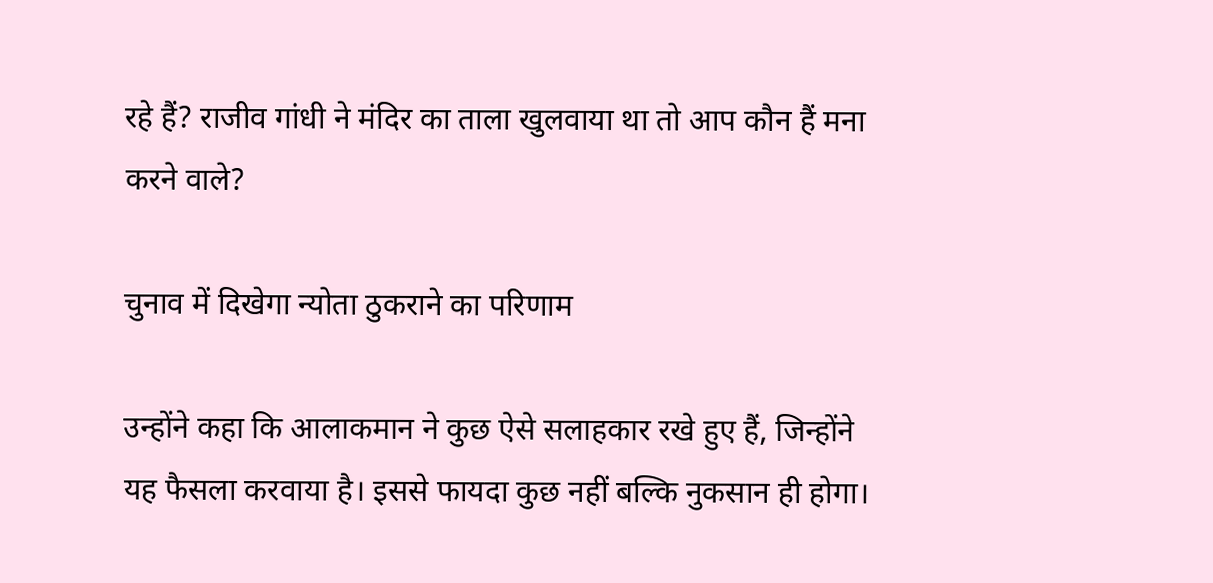रहे हैं? राजीव गांधी ने मंदिर का ताला खुलवाया था तो आप कौन हैं मना करने वाले?

चुनाव में दिखेगा न्योता ठुकराने का परिणाम

उन्होंने कहा कि आलाकमान ने कुछ ऐसे सलाहकार रखे हुए हैं, जिन्होंने यह फैसला करवाया है। इससे फायदा कुछ नहीं बल्कि नुकसान ही होगा।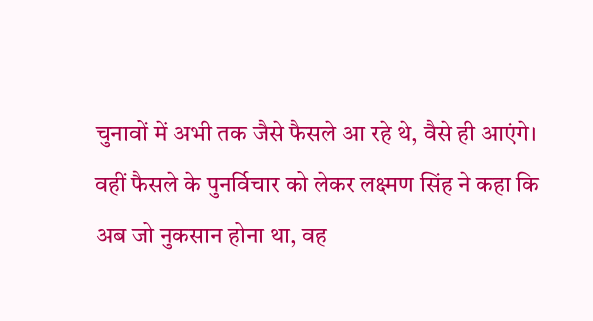चुनावों में अभी तक जैसे फैसले आ रहे थे, वैसे ही आएंगे। वहीं फैसले के पुनर्विचार को लेकर लक्ष्मण सिंह ने कहा कि अब जो नुकसान होना था, वह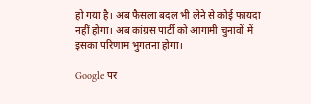हो गया है। अब फैसला बदल भी लेने से कोई फायदा नहीं होगा। अब कांग्रस पार्टी को आगामी चुनावों में इसका परिणाम भुगतना होगा।

Google पर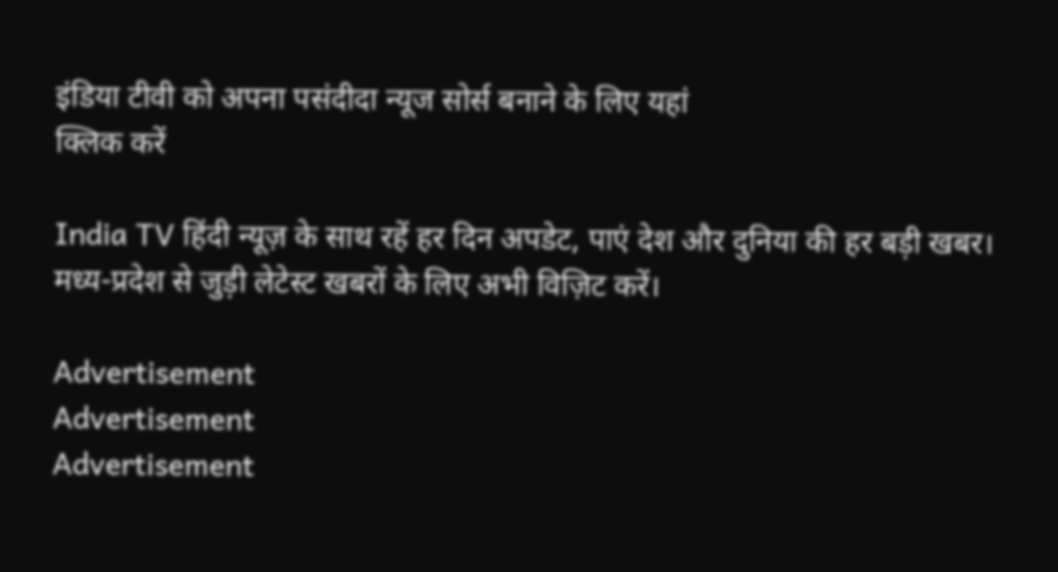इंडिया टीवी को अपना पसंदीदा न्यूज सोर्स बनाने के लिए यहां
क्लिक करें

India TV हिंदी न्यूज़ के साथ रहें हर दिन अपडेट, पाएं देश और दुनिया की हर बड़ी खबर। मध्य-प्रदेश से जुड़ी लेटेस्ट खबरों के लिए अभी विज़िट करें।

Advertisement
Advertisement
Advertisement